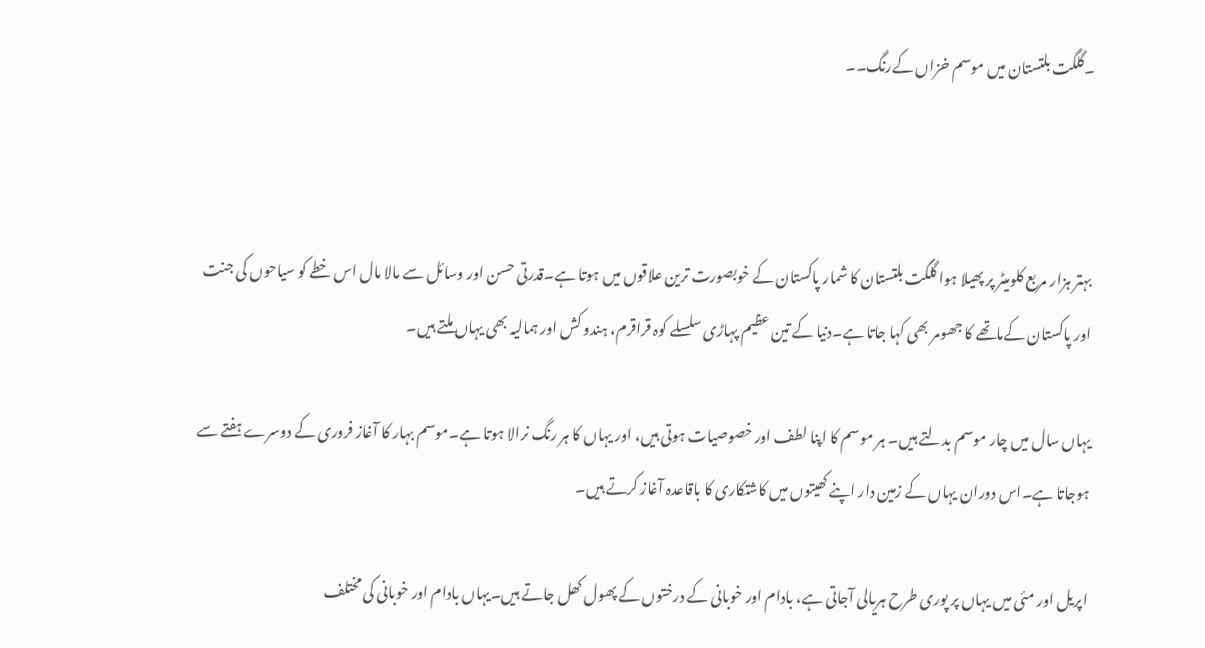۔گلگت بلتستان میں موسم خزاں کےرنگ۔۔



بہتر ہزار مربع کلومیٹر پر پھیلا ہوا گلگت بلتستان کا شمار پاکستان کے خوبصورت ترین علاقوں میں ہوتا ہے۔قدرتی حسن اور وسائل سے مالا مال اس خطے کو سیاحوں کی جنت اور پاکستان کےماتھے کا جھومر بھی کہا جاتا ہے۔دنیا کے تین عظیم پہاڑی سلسلے کوہ قراقرم، ہندو کش اور ہمالیہ بھی یہاں ملتے ہیں۔

یہاں سال میں چار موسم بدلتے ہیں۔ ہر موسم کا اپنا لطف اور خصوصیات ہوتی ہیں، اور یہاں کا ہر رنگ نرالا ہوتا ہے۔موسم بہار کا آغاز فروری کے دوسرے ہفتے سے ہوجاتا ہے۔اس دوران یہاں کے زمین دار اپنے کھیتوں میں کاشتکاری کا باقاعدہ آغاز کرتے ہیں۔

اپریل اور مئی میں یہاں پر پوری طرح ہریالی آجاتی ہے، بادام اور خوبانی کے درختوں کے پھول کھل جاتے ہیں۔یہاں بادام اور خوبانی کی مختلف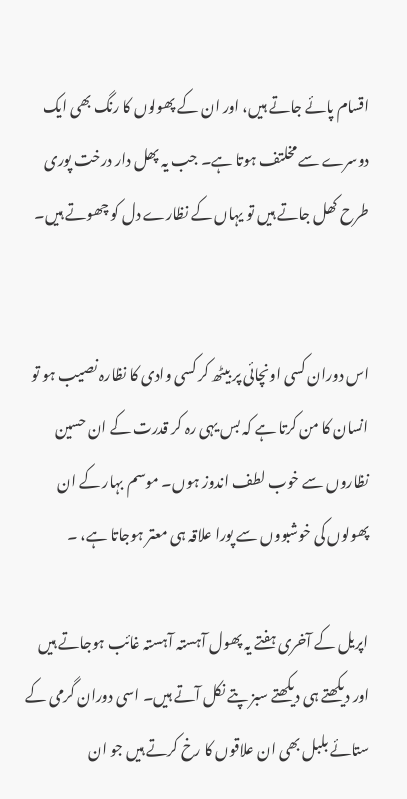اقسام پائے جاتے ہیں، اور ان کے پھولوں کا رنگ بھی ایک دوسرے سے مخلتف ہوتا ہے۔ جب یہ پھل دار درخت پوری طرح کھل جاتے ہیں تو یہاں کے نظارے دل کو چھوتے ہیں۔


اس دوران کسی اونچائی پر بیٹھ کر کسی وادی کا نظارہ نصیب ہو تو انسان کا من کرتا ہے کہ بس یہی رہ کر قدرت کے ان حسین نظاروں سے خوب لطف اندوز ہوں۔ موسم بہار کے ان پھولوں کی خوشبووں سے پورا علاقہ ہی معتر ہوجاتا ہے، ۔

اپریل کے آخری ہفتے یہ پھول آہستہ آہستہ غائب ہوجاتے ہیں اور دیکھتے ہی دیکھتے سبز پتے نکل آتے ہیں۔ اسی دوران گرمی کے ستائے بلبل بھی ان علاقوں کا رخ کرتے ہیں جو ان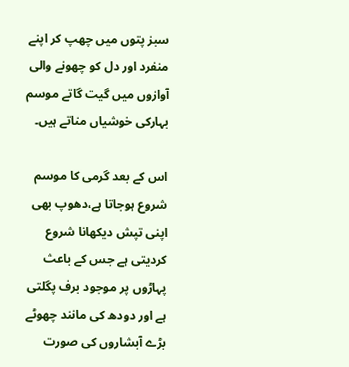سبز پتوں میں چھپ کر اپنے منفرد اور دل کو چھونے والی آوازوں میں گیت گاتے موسم بہارکی خوشیاں مناتے ہیں۔

اس کے بعد گرمی کا موسم شروع ہوجاتا ہے،دھوپ بھی اپنی تپش دیکھانا شروع کردیتی ہے جس کے باعث پہاڑوں پر موجود برف پگلتی ہے اور دودھ کی مانند چھوٹے بڑے آبشاروں کی صورت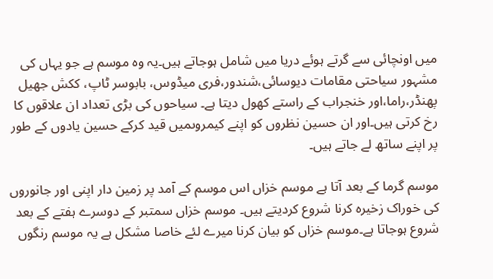میں اونچائی سے گرتے ہوئے دریا میں شامل ہوجاتے ہیں۔یہ وہ موسم ہے جو یہاں کی مشہور سیاحتی مقامات دیوسائی،شندور،فری میڈوس، بابوسر ٹاپ، ککش جھیل پھنڈر،راما،اور خنجراب کے راستے کھول دیتا ہے۔ سیاحوں کی بڑی تعداد ان علاقوں کا رخ کرتی ہیں۔اور ان حسین نظروں کو اپنے کیمروںمیں قید کرکے حسین یادوں کے طور پر اپنے ساتھ لے جاتے ہیں۔

موسم گرما کے بعد آتا ہے موسم خزاں اس موسم کے آمد پر زمین دار اپنی اور جانوروں کی خوراک زخیرہ کرنا شروع کردیتے ہیں۔ موسم خزاں سمتبر کے دوسرے ہفتے کے بعد شروع ہوجاتا ہے۔موسم خزاں کو بیان کرنا میرے لئے خاصا مشکل ہے یہ موسم رنگوں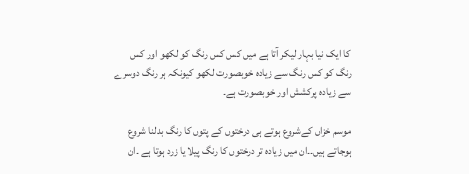کا ایک نیا بہار لیکر آتا ہے میں کس کس رنگ کو لکھو اور کس رنگ کو کس رنگ سے زیادہ خوبصورت لکھو کیونکہ ہر رنگ دوسرے سے زیادہ پرکشش اور خوبصورت ہے۔

موسم خزاں کےشروع ہوتے ہی درختوں کے پتوں کا رنگ بدلنا شروع ہوجاتے ہیں۔۔ان میں زیادہ تر درختوں کا رنگ پیلا یا زرد ہوتا ہے ۔ان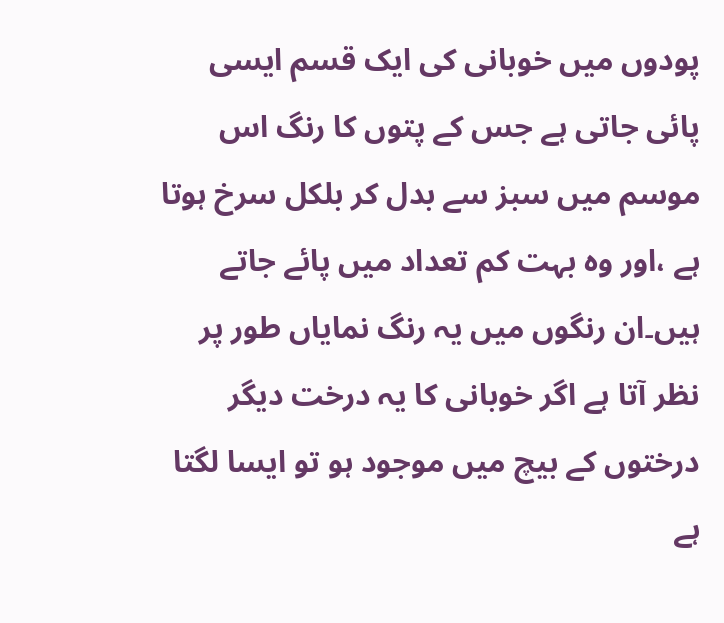پودوں میں خوبانی کی ایک قسم ایسی پائی جاتی ہے جس کے پتوں کا رنگ اس موسم میں سبز سے بدل کر بلکل سرخ ہوتا ہے ،اور وہ بہت کم تعداد میں پائے جاتے ہیں۔ان رنگوں میں یہ رنگ نمایاں طور پر نظر آتا ہے اگر خوبانی کا یہ درخت دیگر درختوں کے بیچ میں موجود ہو تو ایسا لگتا ہے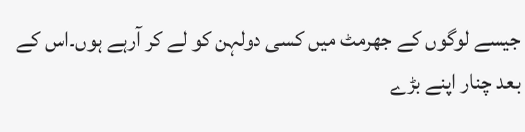جیسے لوگوں کے جھرمٹ میں کسی دولہن کو لے کر آرہے ہوں۔اس کے بعد چنار اپنے بڑے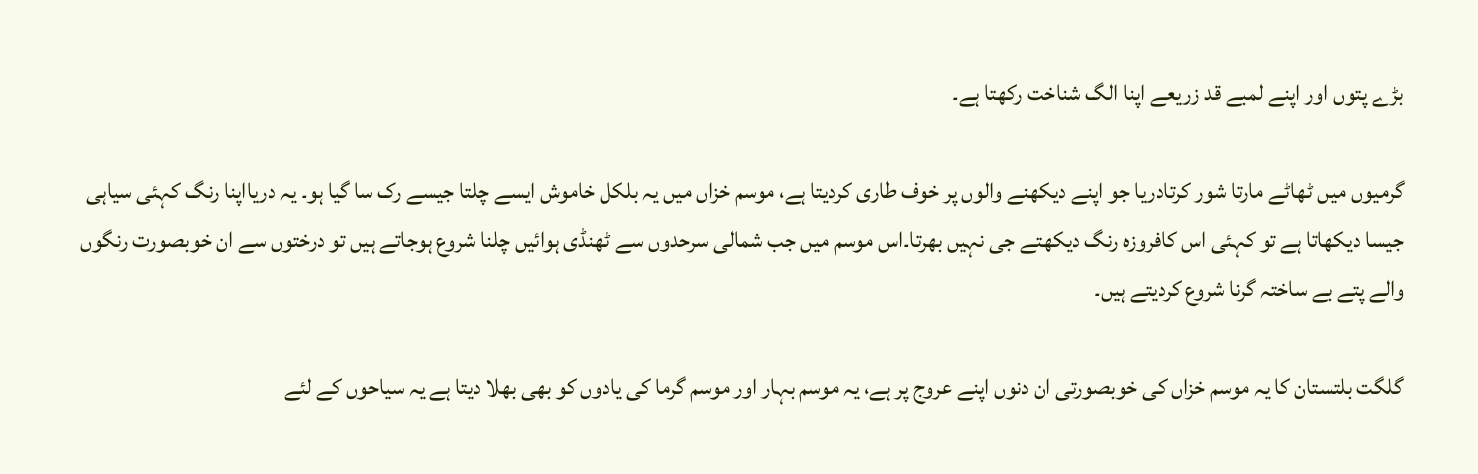بڑے پتوں اور اپنے لمبے قد زریعے اپنا الگ شناخت رکھتا ہے۔

گرمیوں میں ٹھاٹے مارتا شور کرتادریا جو اپنے دیکھنے والوں پر خوف طاری کردیتا ہے، موسم خزاں میں یہ بلکل خاموش ایسے چلتا جیسے رک سا گیا ہو۔ یہ دریااپنا رنگ کہئی سیاہی جیسا دیکھاتا ہے تو کہئی اس کافروزہ رنگ دیکھتے جی نہیں بھرتا۔اس موسم میں جب شمالی سرحدوں سے ٹھنڈی ہوائیں چلنا شروع ہوجاتے ہیں تو درختوں سے ان خوبصورت رنگوں والے پتے بے ساختہ گرنا شروع کردیتے ہیں۔

گلگت بلتستان کا یہ موسم خزاں کی خوبصورتی ان دنوں اپنے عروج پر ہے، یہ موسم بہار اور موسم گرما کی یادوں کو بھی بھلا دیتا ہے یہ سیاحوں کے لئے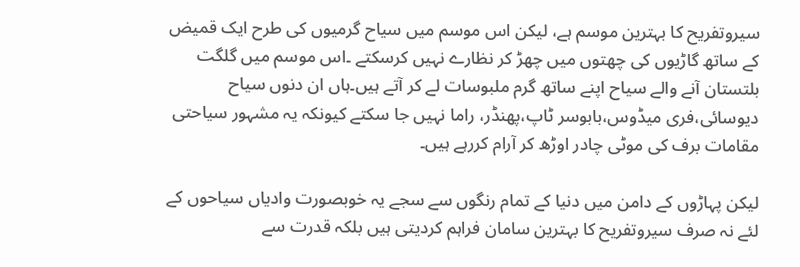سیروتفریح کا بہترین موسم ہے، لیکن اس موسم میں سیاح گرمیوں کی طرح ایک قمیض کے ساتھ گاڑیوں کی چھتوں میں چھڑ کر نظارے نہیں کرسکتے ۔اس موسم میں گلگت بلتستان آنے والے سیاح اپنے ساتھ گرم ملبوسات لے کر آتے ہیں۔ہاں ان دنوں سیاح دیوسائی،فری میڈوس،بابوسر ٹاپ،پھنڈر، راما نہیں جا سکتے کیونکہ یہ مشہور سیاحتی مقامات برف کی موٹی چادر اوڑھ کر آرام کررہے ہیں۔

لیکن پہاڑوں کے دامن میں دنیا کے تمام رنگوں سے سجے یہ خوبصورت وادیاں سیاحوں کے لئے نہ صرف سیروتفریح کا بہترین سامان فراہم کردیتی ہیں بلکہ قدرت سے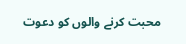محبت کرنے والوں کو دعوت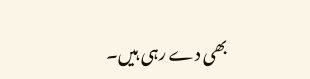بھی دے رہی ہیں۔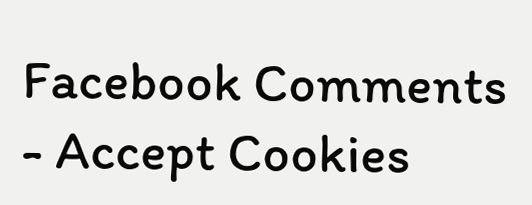Facebook Comments - Accept Cookies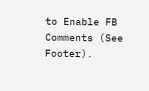to Enable FB Comments (See Footer).